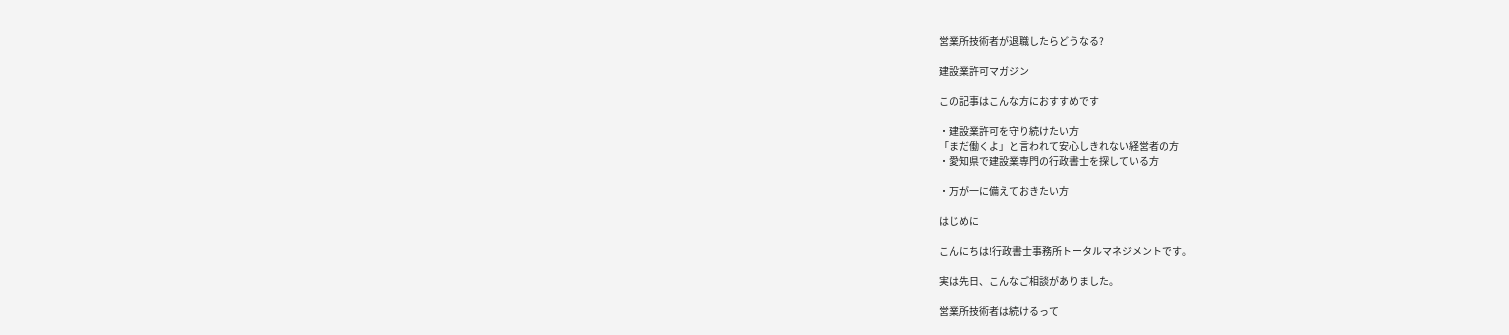営業所技術者が退職したらどうなる?

建設業許可マガジン

この記事はこんな方におすすめです

・建設業許可を守り続けたい方
「まだ働くよ」と言われて安心しきれない経営者の方
・愛知県で建設業専門の行政書士を探している方

・万が一に備えておきたい方

はじめに

こんにちは!行政書士事務所トータルマネジメントです。

実は先日、こんなご相談がありました。

営業所技術者は続けるって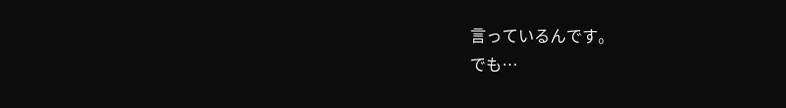言っているんです。
でも…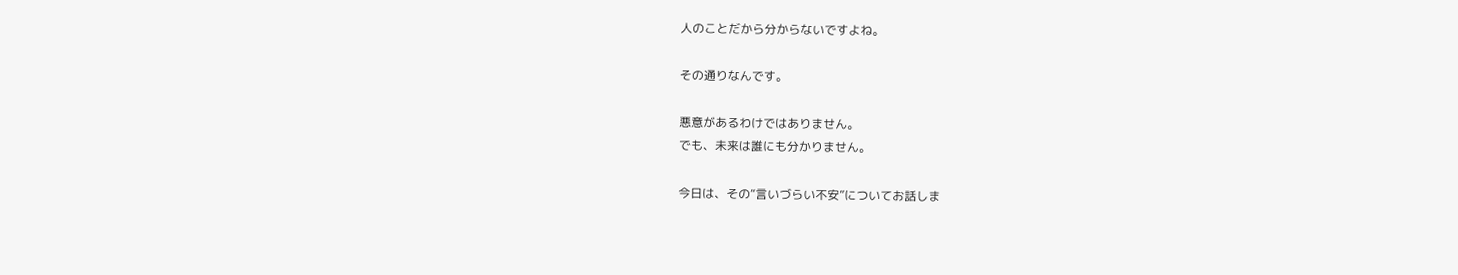人のことだから分からないですよね。

その通りなんです。

悪意があるわけではありません。
でも、未来は誰にも分かりません。

今日は、その“言いづらい不安”についてお話しま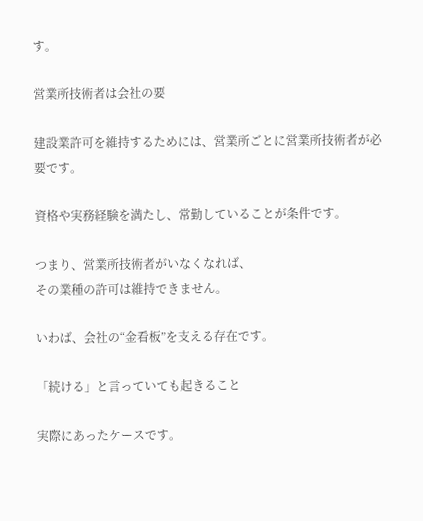す。

営業所技術者は会社の要

建設業許可を維持するためには、営業所ごとに営業所技術者が必要です。

資格や実務経験を満たし、常勤していることが条件です。

つまり、営業所技術者がいなくなれば、
その業種の許可は維持できません。

いわば、会社の“金看板”を支える存在です。

「続ける」と言っていても起きること

実際にあったケースです。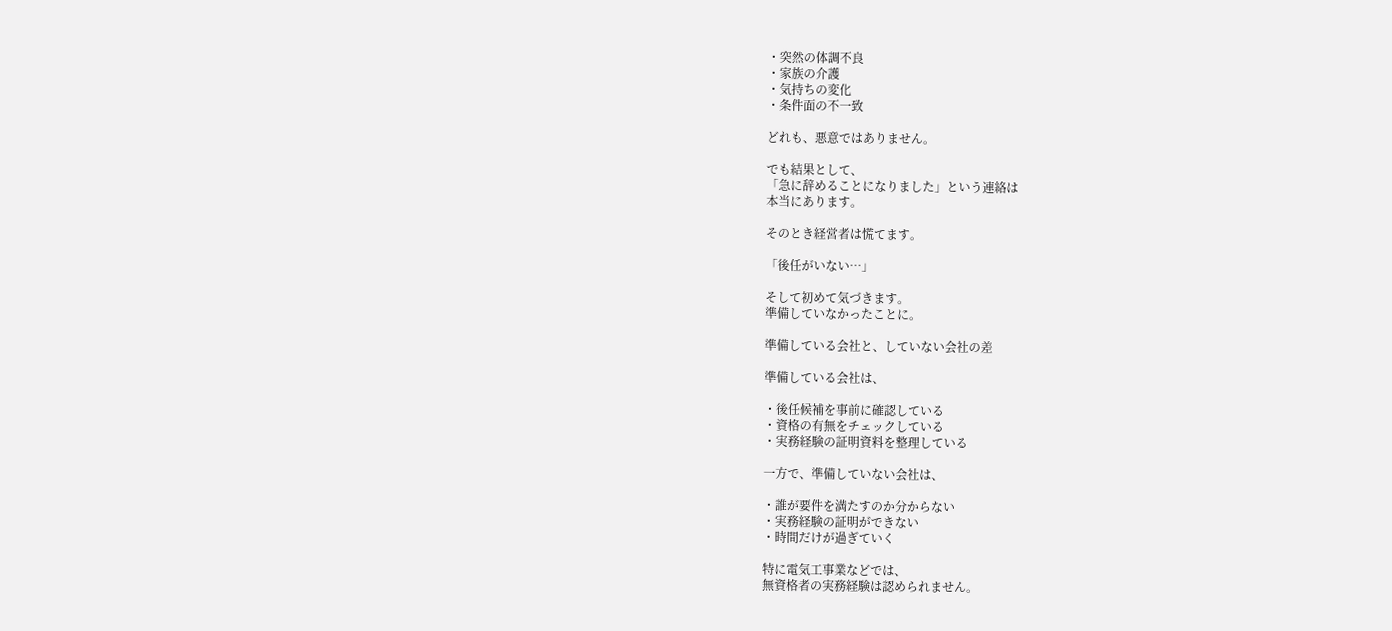・突然の体調不良
・家族の介護
・気持ちの変化
・条件面の不一致

どれも、悪意ではありません。

でも結果として、
「急に辞めることになりました」という連絡は
本当にあります。

そのとき経営者は慌てます。

「後任がいない…」

そして初めて気づきます。
準備していなかったことに。

準備している会社と、していない会社の差

準備している会社は、

・後任候補を事前に確認している
・資格の有無をチェックしている
・実務経験の証明資料を整理している

一方で、準備していない会社は、

・誰が要件を満たすのか分からない
・実務経験の証明ができない
・時間だけが過ぎていく

特に電気工事業などでは、
無資格者の実務経験は認められません。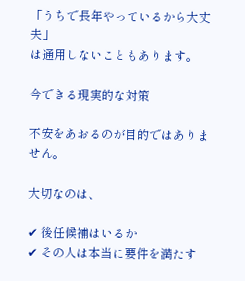「うちで長年やっているから大丈夫」
は通用しないこともあります。

今できる現実的な対策

不安をあおるのが目的ではありません。

大切なのは、

✔ 後任候補はいるか
✔ その人は本当に要件を満たす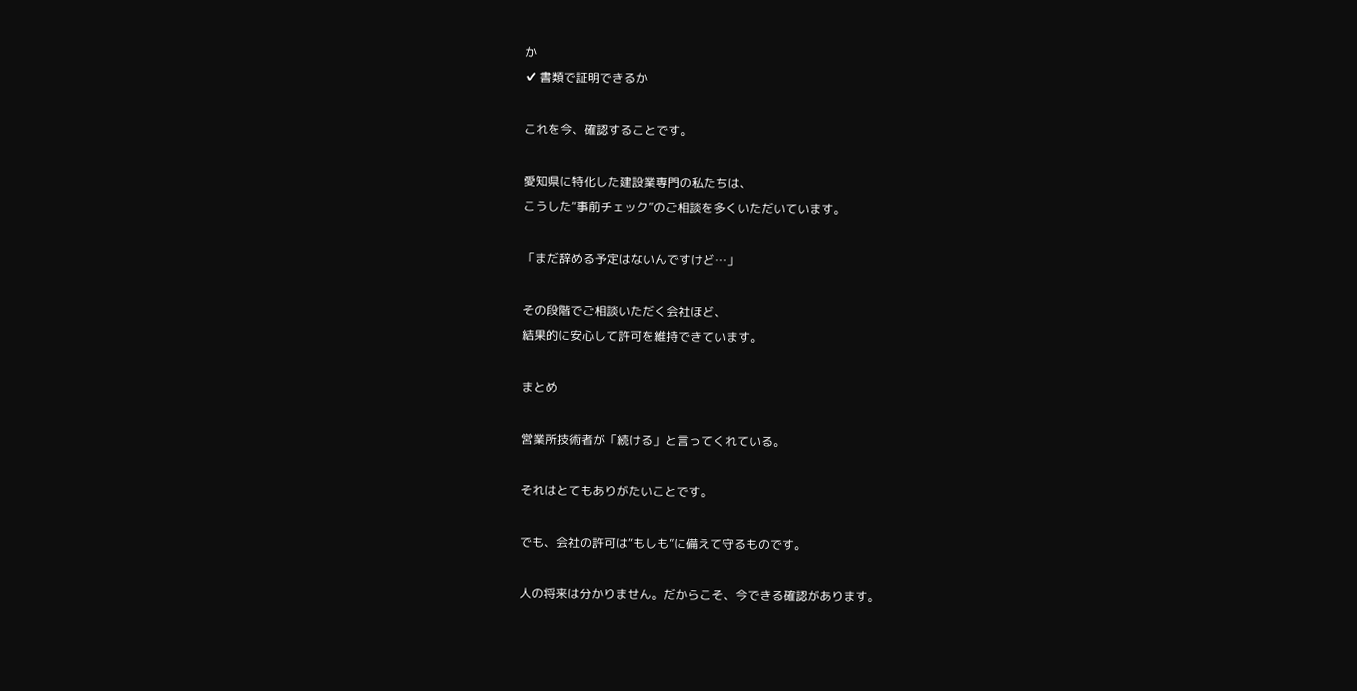か
✔ 書類で証明できるか

これを今、確認することです。

愛知県に特化した建設業専門の私たちは、
こうした“事前チェック”のご相談を多くいただいています。

「まだ辞める予定はないんですけど…」

その段階でご相談いただく会社ほど、
結果的に安心して許可を維持できています。

まとめ

営業所技術者が「続ける」と言ってくれている。

それはとてもありがたいことです。

でも、会社の許可は“もしも”に備えて守るものです。

人の将来は分かりません。だからこそ、今できる確認があります。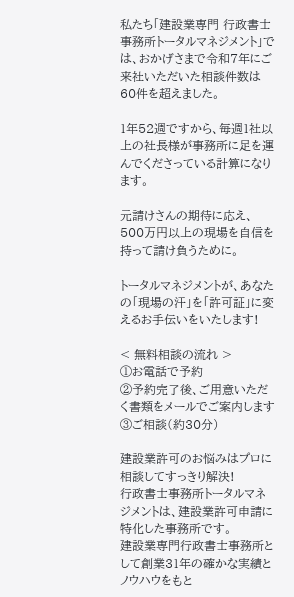私たち「建設業専門 行政書士事務所トータルマネジメント」では、おかげさまで令和7年にご来社いただいた相談件数は60件を超えました。

1年52週ですから、毎週1社以上の社長様が事務所に足を運んでくださっている計算になります。

元請けさんの期待に応え、500万円以上の現場を自信を持って請け負うために。

トータルマネジメントが、あなたの「現場の汗」を「許可証」に変えるお手伝いをいたします!

< 無料相談の流れ >
①お電話で予約
②予約完了後、ご用意いただく書類をメールでご案内します
③ご相談(約30分)

建設業許可のお悩みはプロに相談してすっきり解決!
行政書士事務所トータルマネジメントは、建設業許可申請に特化した事務所です。
建設業専門行政書士事務所として創業31年の確かな実績とノウハウをもと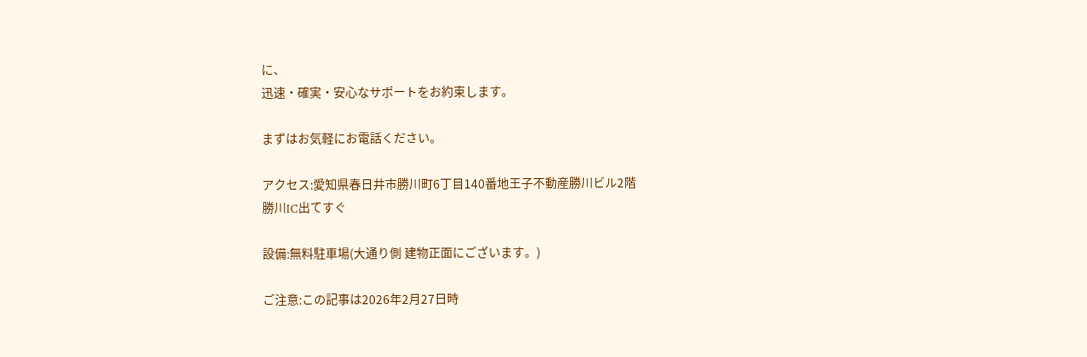に、
迅速・確実・安心なサポートをお約束します。

まずはお気軽にお電話ください。

アクセス:愛知県春日井市勝川町6丁目140番地王子不動産勝川ビル2階
勝川IC出てすぐ

設備:無料駐車場(大通り側 建物正面にございます。)

ご注意:この記事は2026年2月27日時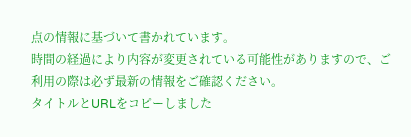点の情報に基づいて書かれています。
時間の経過により内容が変更されている可能性がありますので、ご利用の際は必ず最新の情報をご確認ください。
タイトルとURLをコピーしました